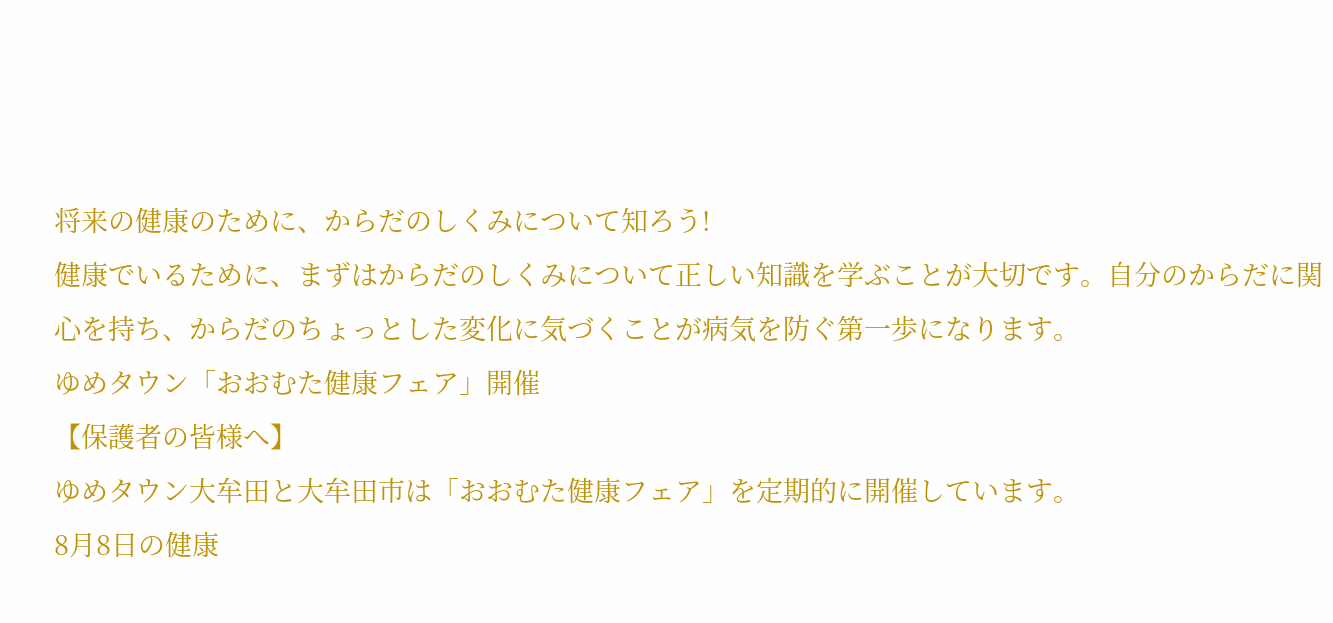将来の健康のために、からだのしくみについて知ろう!
健康でいるために、まずはからだのしくみについて正しい知識を学ぶことが大切です。自分のからだに関心を持ち、からだのちょっとした変化に気づくことが病気を防ぐ第一歩になります。
ゆめタウン「おおむた健康フェア」開催
【保護者の皆様へ】
ゆめタウン大牟田と大牟田市は「おおむた健康フェア」を定期的に開催しています。
8月8日の健康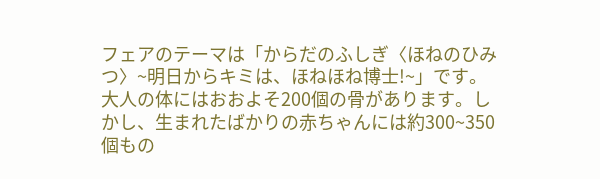フェアのテーマは「からだのふしぎ〈ほねのひみつ〉~明日からキミは、ほねほね博士!~」です。
大人の体にはおおよそ200個の骨があります。しかし、生まれたばかりの赤ちゃんには約300~350個もの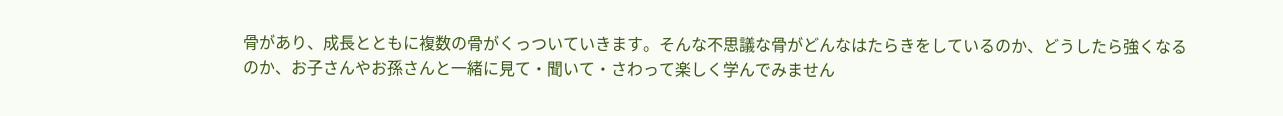骨があり、成長とともに複数の骨がくっついていきます。そんな不思議な骨がどんなはたらきをしているのか、どうしたら強くなるのか、お子さんやお孫さんと一緒に見て・聞いて・さわって楽しく学んでみません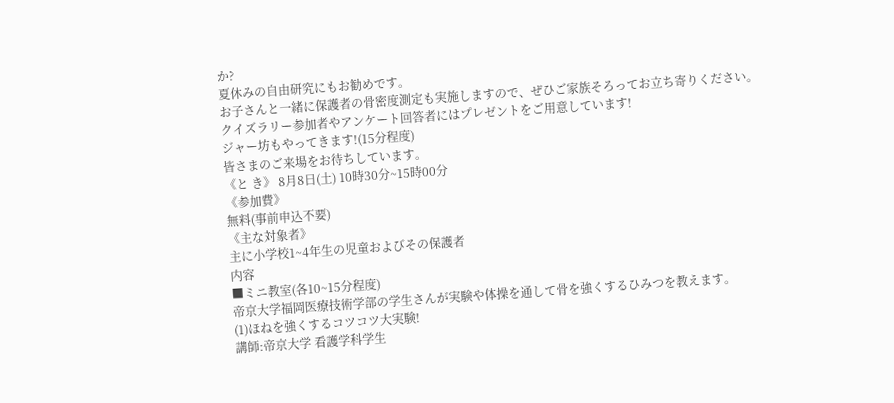か?
夏休みの自由研究にもお勧めです。
お子さんと一緒に保護者の骨密度測定も実施しますので、ぜひご家族そろってお立ち寄りください。
クイズラリー参加者やアンケート回答者にはプレゼントをご用意しています!
ジャー坊もやってきます!(15分程度)
皆さまのご来場をお待ちしています。
《と き》 8月8日(土) 10時30分~15時00分
《参加費》
無料(事前申込不要)
《主な対象者》
主に小学校1~4年生の児童およびその保護者
内容
■ミニ教室(各10~15分程度)
帝京大学福岡医療技術学部の学生さんが実験や体操を通して骨を強くするひみつを教えます。
(1)ほねを強くするコツコツ大実験!
講師:帝京大学 看護学科学生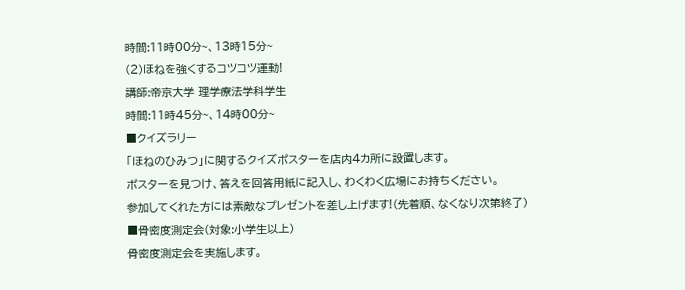時間:11時00分~、13時15分~
(2)ほねを強くするコツコツ運動!
講師:帝京大学 理学療法学科学生
時間:11時45分~、14時00分~
■クイズラリー
「ほねのひみつ」に関するクイズポスターを店内4カ所に設置します。
ポスターを見つけ、答えを回答用紙に記入し、わくわく広場にお持ちください。
参加してくれた方には素敵なプレゼントを差し上げます!(先着順、なくなり次第終了)
■骨密度測定会(対象:小学生以上)
骨密度測定会を実施します。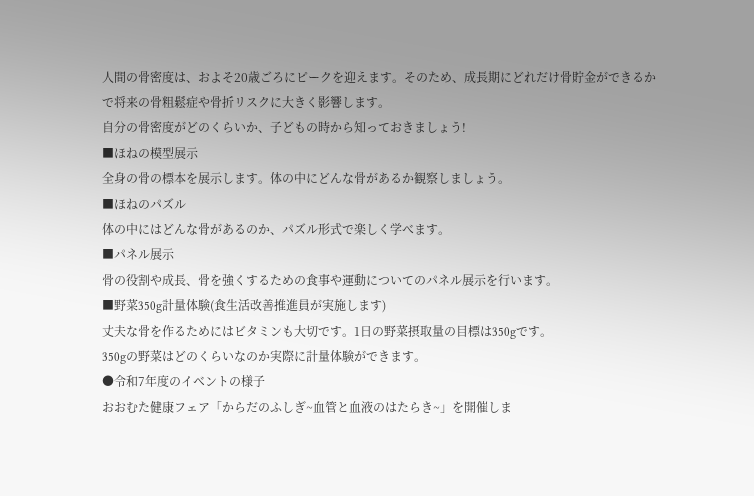人間の骨密度は、およそ20歳ごろにピークを迎えます。そのため、成長期にどれだけ骨貯金ができるかで将来の骨粗鬆症や骨折リスクに大きく影響します。
自分の骨密度がどのくらいか、子どもの時から知っておきましょう!
■ほねの模型展示
全身の骨の標本を展示します。体の中にどんな骨があるか観察しましょう。
■ほねのパズル
体の中にはどんな骨があるのか、パズル形式で楽しく学べます。
■パネル展示
骨の役割や成長、骨を強くするための食事や運動についてのパネル展示を行います。
■野菜350g計量体験(食生活改善推進員が実施します)
丈夫な骨を作るためにはビタミンも大切です。1日の野菜摂取量の目標は350gです。
350gの野菜はどのくらいなのか実際に計量体験ができます。
●令和7年度のイベントの様子
おおむた健康フェア「からだのふしぎ~血管と血液のはたらき~」を開催しま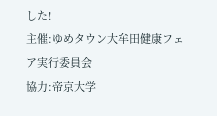した!
主催:ゆめタウン大牟田健康フェア実行委員会
協力:帝京大学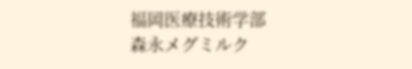福岡医療技術学部
森永メグミルク